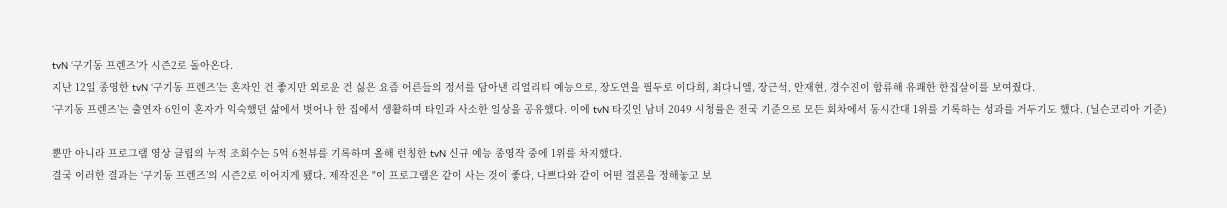tvN ‘구기동 프렌즈’가 시즌2로 돌아온다.
지난 12일 종영한 tvN ‘구기동 프렌즈’는 혼자인 건 좋지만 외로운 건 싫은 요즘 어른들의 정서를 담아낸 리얼리티 예능으로, 장도연을 필두로 이다희, 최다니엘, 장근석, 안재현, 경수진이 합류해 유쾌한 한집살이를 보여줬다.
‘구기동 프렌즈’는 출연자 6인이 혼자가 익숙했던 삶에서 벗어나 한 집에서 생활하며 타인과 사소한 일상을 공유했다. 이에 tvN 타깃인 남녀 2049 시청률은 전국 기준으로 모든 회차에서 동시간대 1위를 기록하는 성과를 거두기도 했다. (닐슨코리아 기준)

뿐만 아니라 프로그램 영상 클립의 누적 조회수는 5억 6천뷰를 기록하며 올해 런칭한 tvN 신규 예능 종영작 중에 1위를 차지했다.
결국 이러한 결과는 ‘구기동 프렌즈’의 시즌2로 이어지게 됐다. 제작진은 "이 프로그램은 같이 사는 것이 좋다, 나쁘다와 같이 어떤 결론을 정해놓고 보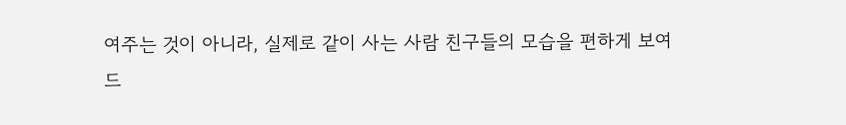여주는 것이 아니라, 실제로 같이 사는 사람 친구들의 모습을 편하게 보여드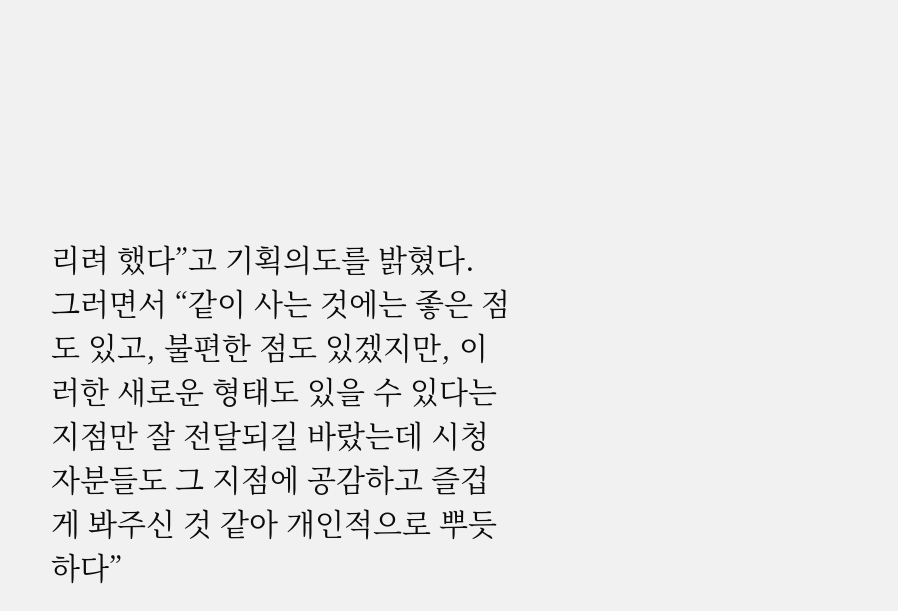리려 했다”고 기획의도를 밝혔다.
그러면서 “같이 사는 것에는 좋은 점도 있고, 불편한 점도 있겠지만, 이러한 새로운 형태도 있을 수 있다는 지점만 잘 전달되길 바랐는데 시청자분들도 그 지점에 공감하고 즐겁게 봐주신 것 같아 개인적으로 뿌듯하다”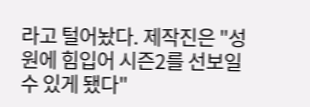라고 털어놨다. 제작진은 "성원에 힘입어 시즌2를 선보일 수 있게 됐다"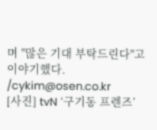며 "많은 기대 부탁드린다"고 이야기했다. /cykim@osen.co.kr
[사진] tvN ‘구기동 프렌즈’